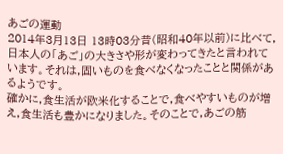あごの運動
2014年3月13日 13時03分昔(昭和40年以前)に比べて,日本人の「あご」の大きさや形が変わってきたと言われています。それは,固いものを食べなくなったことと関係があるようです。
確かに,食生活が欧米化することで,食べやすいものが増え,食生活も豊かになりました。そのことで,あごの筋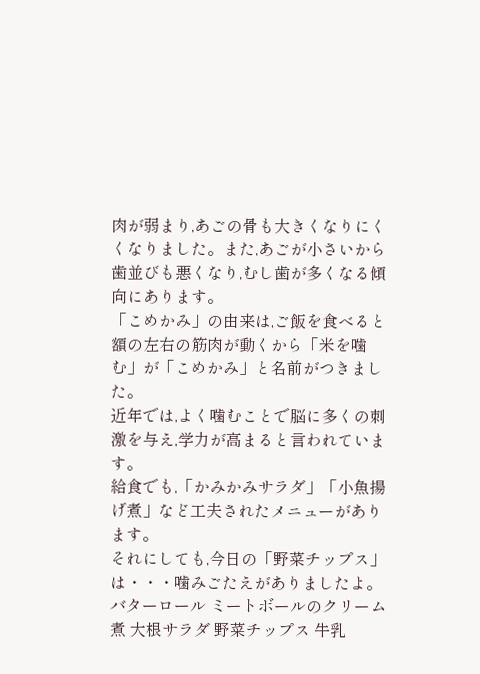肉が弱まり,あごの骨も大きくなりにくくなりました。また,あごが小さいから歯並びも悪くなり,むし歯が多くなる傾向にあります。
「こめかみ」の由来は,ご飯を食べると額の左右の筋肉が動くから「米を噛む」が「こめかみ」と名前がつきました。
近年では,よく噛むことで脳に多くの刺激を与え,学力が高まると言われています。
給食でも,「かみかみサラダ」「小魚揚げ煮」など工夫されたメニューがあります。
それにしても,今日の「野菜チップス」は・・・噛みごたえがありましたよ。
バターロール ミートボールのクリーム煮 大根サラダ 野菜チップス 牛乳